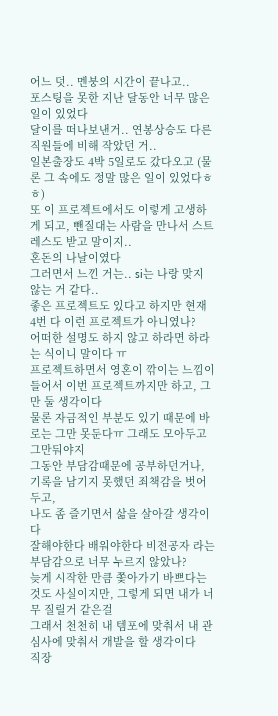어느 덧.. 멘붕의 시간이 끝나고..
포스팅을 못한 지난 달동안 너무 많은 일이 있었다
달이를 떠나보낸거.. 연봉상승도 다른 직원들에 비해 작았던 거..
일본출장도 4박 5일로도 갔다오고 (물론 그 속에도 정말 많은 일이 있었다ㅎㅎ)
또 이 프로젝트에서도 이렇게 고생하게 되고, 뺀질대는 사람을 만나서 스트레스도 받고 말이지..
혼돈의 나날이였다
그러면서 느낀 거는.. si는 나랑 맞지 않는 거 같다..
좋은 프로젝트도 있다고 하지만 현재 4번 다 이런 프로젝트가 아니였나?
어떠한 설명도 하지 않고 하라면 하라는 식이니 말이다 ㅠ
프로젝트하면서 영혼이 깎이는 느낌이 들어서 이번 프로젝트까지만 하고, 그만 둘 생각이다
물론 자금적인 부분도 있기 때문에 바로는 그만 못둔다ㅠ 그래도 모아두고 그만둬야지
그동안 부담감때문에 공부하던거나, 기록을 남기지 못했던 죄책감을 벗어두고,
나도 좀 즐기면서 삶을 살아갈 생각이다
잘해야한다 배워야한다 비전공자 라는 부담감으로 너무 누르지 않았나?
늦게 시작한 만큼 쫓아가기 바쁘다는 것도 사실이지만, 그렇게 되면 내가 너무 질릴거 같은걸
그래서 천천히 내 템포에 맞춰서 내 관심사에 맞춰서 개발을 할 생각이다
직장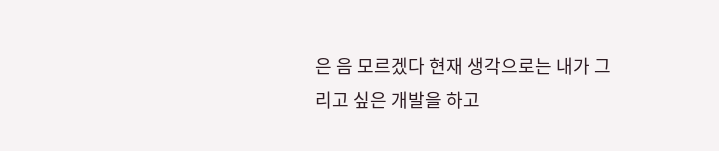은 음 모르겠다 현재 생각으로는 내가 그리고 싶은 개발을 하고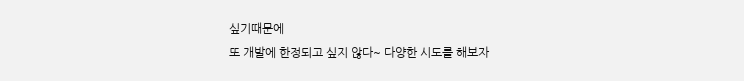싶기때문에
또 개발에 한정되고 싶지 않다~ 다양한 시도를 해보자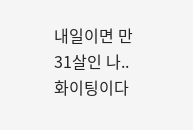내일이면 만 31살인 나.. 화이팅이다